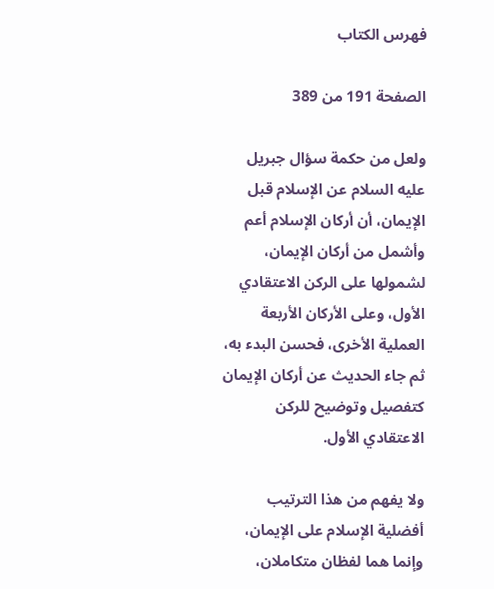فهرس الكتاب

الصفحة 191 من 389

ولعل من حكمة سؤال جبريل عليه السلام عن الإسلام قبل الإيمان، أن أركان الإسلام أعم وأشمل من أركان الإيمان، لشمولها على الركن الاعتقادي الأول، وعلى الأركان الأربعة العملية الأخرى، فحسن البدء به، ثم جاء الحديث عن أركان الإيمان كتفصيل وتوضيح للركن الاعتقادي الأول.

ولا يفهم من هذا الترتيب أفضلية الإسلام على الإيمان، وإنما هما لفظان متكاملان،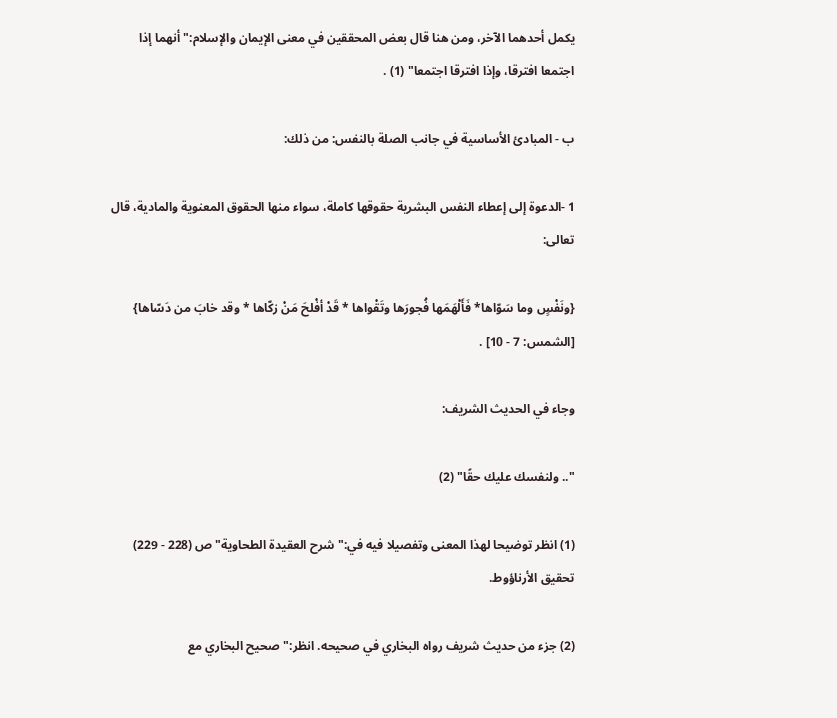يكمل أحدهما الآخر، ومن هنا قال بعض المحققين في معنى الإيمان والإسلام:"أنهما إذا اجتمعا افترقا، وإذا افترقا اجتمعا" (1) .

ب - المبادئ الأساسية في جانب الصلة بالنفس: من ذلك:

1 -الدعوة إلى إعطاء النفس البشرية حقوقها كاملة، سواء منها الحقوق المعنوية والمادية، قال تعالى:

{ونَفْسٍ وما سَوّاها* فَأَلْهَمَها فُجورَها وتَقْواها * قَدْ أفْلحَ مَنْ زكّاها * وقد خابَ من دَسّاها} [الشمس: 7 - 10] .

وجاء في الحديث الشريف:

".. ولنفسك عليك حقًا" (2)

(1) انظر توضيحا لهذا المعنى وتفصيلا فيه في:"شرح العقيدة الطحاوية"ص (228 - 229) تحقيق الأرناؤوط.

(2) جزء من حديث شريف رواه البخاري في صحيحه. انظر:"صحيح البخاري مع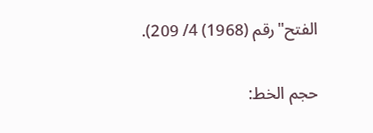الفتح"رقم (1968) 4/ 209).

حجم الخط: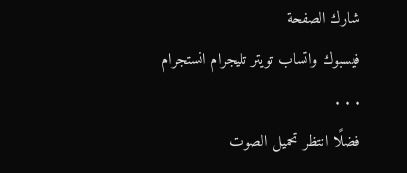شارك الصفحة
فيسبوك واتساب تويتر تليجرام انستجرام
. . .
فضلًا انتظر تحميل الصوت